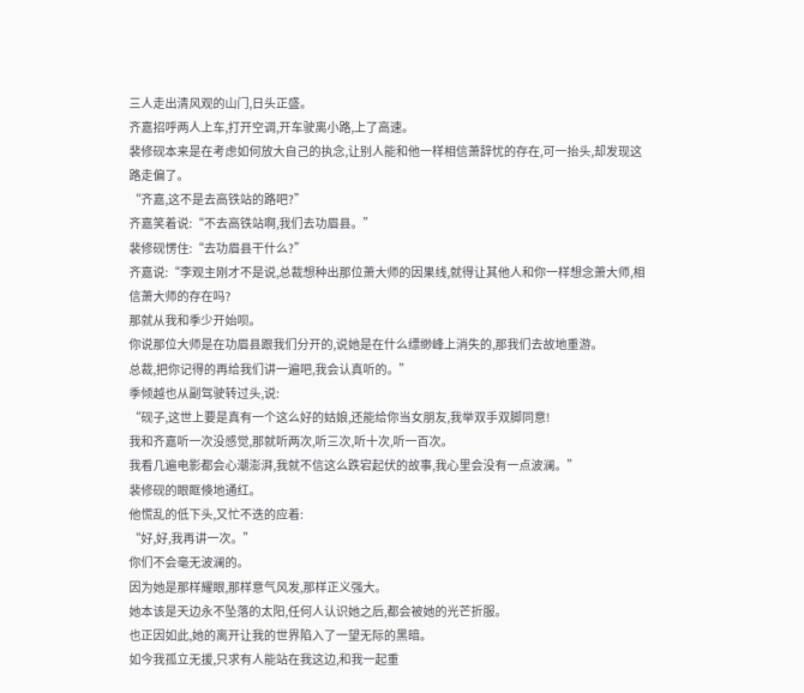三人走出清风观的山门,日头正盛。
齐嘉招呼两人上车,打开空调,开车驶离小路,上了高速。
裴修砚本来是在考虑如何放大自己的执念,让别人能和他一样相信萧辞忧的存在,可一抬头,却发现这路走偏了。
“齐嘉,这不是去高铁站的路吧?”
齐嘉笑着说:“不去高铁站啊,我们去功眉县。”
裴修砚愣住:“去功眉县干什么?”
齐嘉说:“李观主刚才不是说,总裁想种出那位萧大师的因果线,就得让其他人和你一样想念萧大师,相信萧大师的存在吗?
那就从我和季少开始呗。
你说那位大师是在功眉县跟我们分开的,说她是在什么缥缈峰上消失的,那我们去故地重游。
总裁,把你记得的再给我们讲一遍吧,我会认真听的。”
季倾越也从副驾驶转过头,说:
“砚子,这世上要是真有一个这么好的姑娘,还能给你当女朋友,我举双手双脚同意!
我和齐嘉听一次没感觉,那就听两次,听三次,听十次,听一百次。
我看几遍电影都会心潮澎湃,我就不信这么跌宕起伏的故事,我心里会没有一点波澜。”
裴修砚的眼眶倏地通红。
他慌乱的低下头,又忙不迭的应着:
“好,好,我再讲一次。”
你们不会毫无波澜的。
因为她是那样耀眼,那样意气风发,那样正义强大。
她本该是天边永不坠落的太阳,任何人认识她之后,都会被她的光芒折服。
也正因如此,她的离开让我的世界陷入了一望无际的黑暗。
如今我孤立无援,只求有人能站在我这边,和我一起重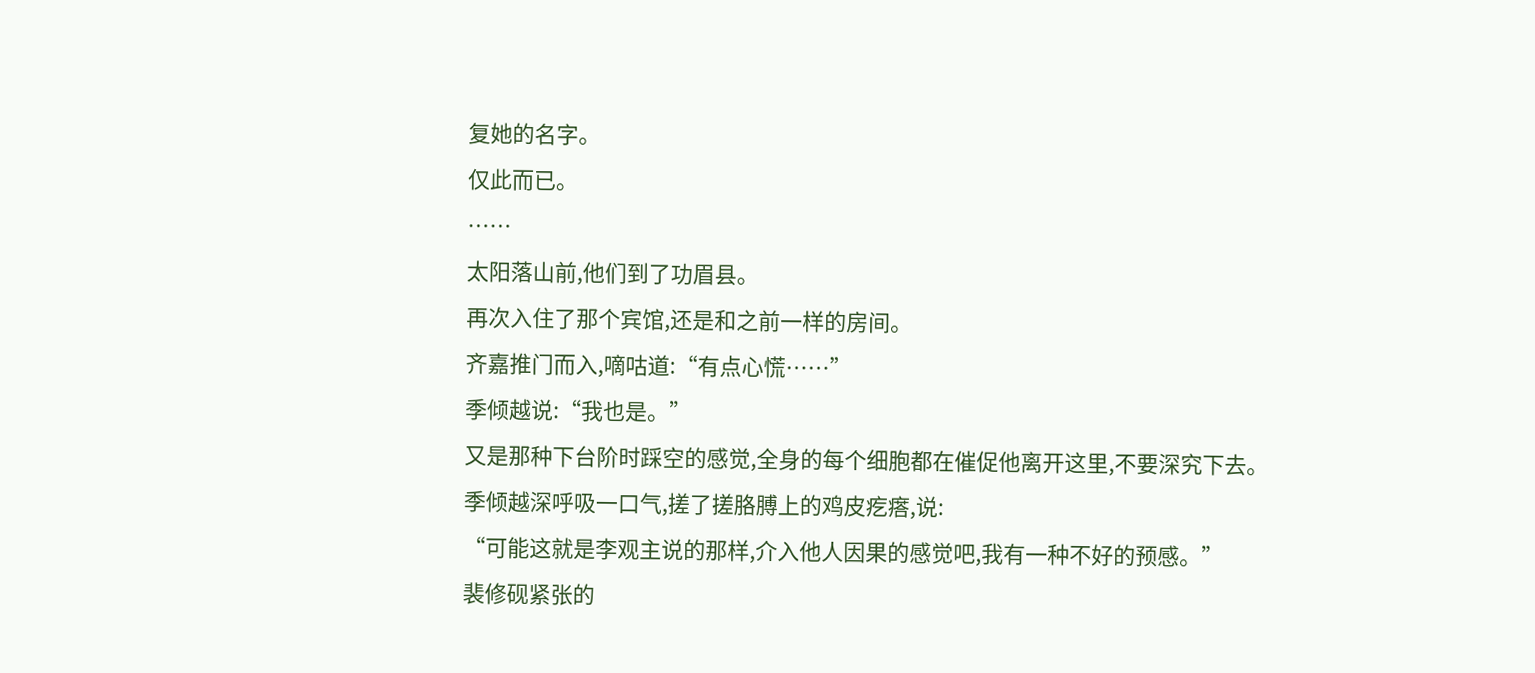复她的名字。
仅此而已。
……
太阳落山前,他们到了功眉县。
再次入住了那个宾馆,还是和之前一样的房间。
齐嘉推门而入,嘀咕道:“有点心慌……”
季倾越说:“我也是。”
又是那种下台阶时踩空的感觉,全身的每个细胞都在催促他离开这里,不要深究下去。
季倾越深呼吸一口气,搓了搓胳膊上的鸡皮疙瘩,说:
“可能这就是李观主说的那样,介入他人因果的感觉吧,我有一种不好的预感。”
裴修砚紧张的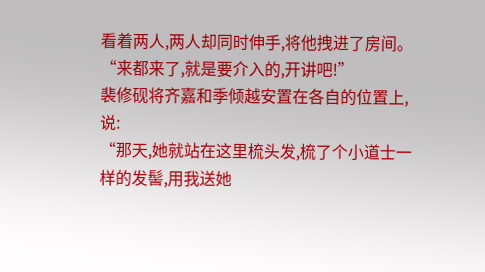看着两人,两人却同时伸手,将他拽进了房间。
“来都来了,就是要介入的,开讲吧!”
裴修砚将齐嘉和季倾越安置在各自的位置上,说:
“那天,她就站在这里梳头发,梳了个小道士一样的发髻,用我送她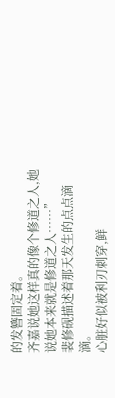的发簪固定着。
齐嘉说她这样真的像个修道之人,她说她本来就是修道之人……”
裴修砚描述着那天发生的点点滴滴。
心脏好似被利刃刺穿,鲜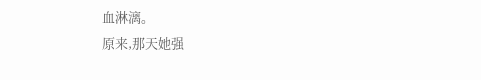血淋漓。
原来,那天她强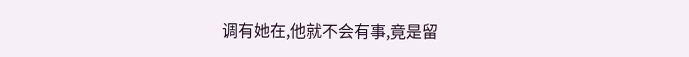调有她在,他就不会有事,竟是留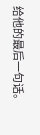给他的最后一句话。